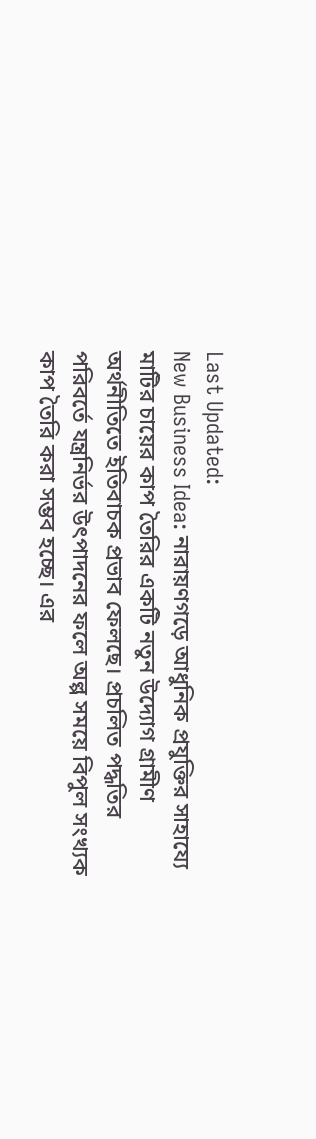Last Updated:
New Business Idea: নারায়ণগড়ে আধুনিক প্রযুক্তির সাহায্যে মাটির চায়ের কাপ তৈরির একটি নতুন উদ্যোগ গ্রামীণ অর্থনীতিতে ইতিবাচক প্রভাব ফেলছে। প্রচলিত পদ্ধতির পরিবর্তে যন্ত্রনির্ভর উৎপাদনের ফলে অল্প সময়ে বিপুল সংখ্যক কাপ তৈরি করা সম্ভব হচ্ছে। এর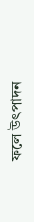ফলে উৎপাদন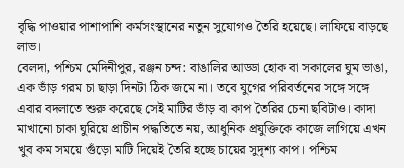বৃদ্ধি পাওয়ার পাশাপাশি কর্মসংস্থানের নতুন সুযোগও তৈরি হয়েছে। লাফিয়ে বাড়ছে লাভ।
বেলদা, পশ্চিম মেদিনীপুর, রঞ্জন চন্দ: বাঙালির আড্ডা হোক বা সকালের ঘুম ভাঙা, এক ভাঁড় গরম চা ছাড়া দিনটা ঠিক জমে না। তবে যুগের পরিবর্তনের সঙ্গে সঙ্গে এবার বদলাতে শুরু করেছে সেই মাটির ভাঁড় বা কাপ তৈরির চেনা ছবিটাও। কাদা মাখানো চাকা ঘুরিয়ে প্রাচীন পদ্ধতিতে নয়, আধুনিক প্রযুক্তিকে কাজে লাগিয়ে এখন খুব কম সময়ে গুঁড়ো মাটি দিয়েই তৈরি হচ্ছে চায়ের সুদৃশ্য কাপ। পশ্চিম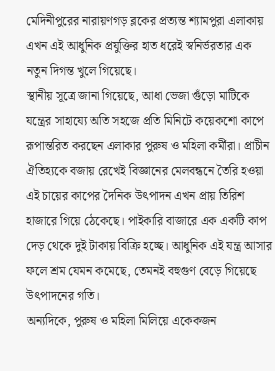মেদিনীপুরের নারায়ণগড় ব্লকের প্রত্যন্ত শ্যামপুরা এলাকায় এখন এই আধুনিক প্রযুক্তির হাত ধরেই স্বনির্ভরতার এক নতুন দিগন্ত খুলে গিয়েছে।
স্থানীয় সূত্রে জানা গিয়েছে, আধা ভেজা গুঁড়ো মাটিকে যন্ত্রের সাহায্যে অতি সহজে প্রতি মিনিটে কয়েকশো কাপে রূপান্তরিত করছেন এলাকার পুরুষ ও মহিলা কর্মীরা। প্রাচীন ঐতিহ্যকে বজায় রেখেই বিজ্ঞানের মেলবন্ধনে তৈরি হওয়া এই চায়ের কাপের দৈনিক উৎপাদন এখন প্রায় তিরিশ হাজারে গিয়ে ঠেকেছে। পাইকারি বাজারে এক একটি কাপ দেড় থেকে দুই টাকায় বিক্রি হচ্ছে। আধুনিক এই যন্ত্র আসার ফলে শ্রম যেমন কমেছে, তেমনই বহুগুণ বেড়ে গিয়েছে উৎপাদনের গতি।
অন্যদিকে, পুরুষ ও মহিলা মিলিয়ে একেকজন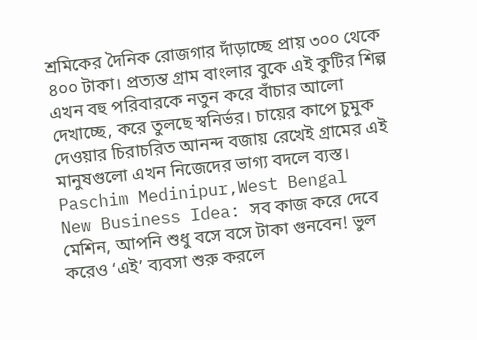শ্রমিকের দৈনিক রোজগার দাঁড়াচ্ছে প্রায় ৩০০ থেকে ৪০০ টাকা। প্রত্যন্ত গ্রাম বাংলার বুকে এই কুটির শিল্প এখন বহু পরিবারকে নতুন করে বাঁচার আলো দেখাচ্ছে, করে তুলছে স্বনির্ভর। চায়ের কাপে চুমুক দেওয়ার চিরাচরিত আনন্দ বজায় রেখেই গ্রামের এই মানুষগুলো এখন নিজেদের ভাগ্য বদলে ব্যস্ত।
Paschim Medinipur,West Bengal
New Business Idea: সব কাজ করে দেবে মেশিন, আপনি শুধু বসে বসে টাকা গুনবেন! ভুল করেও ‘এই’ ব্যবসা শুরু করলে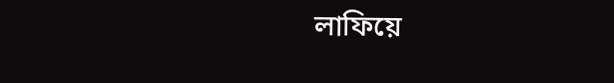লাফিয়ে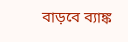বাড়বে ব্যাঙ্ক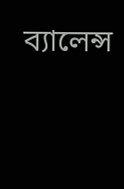ব্যালেন্স